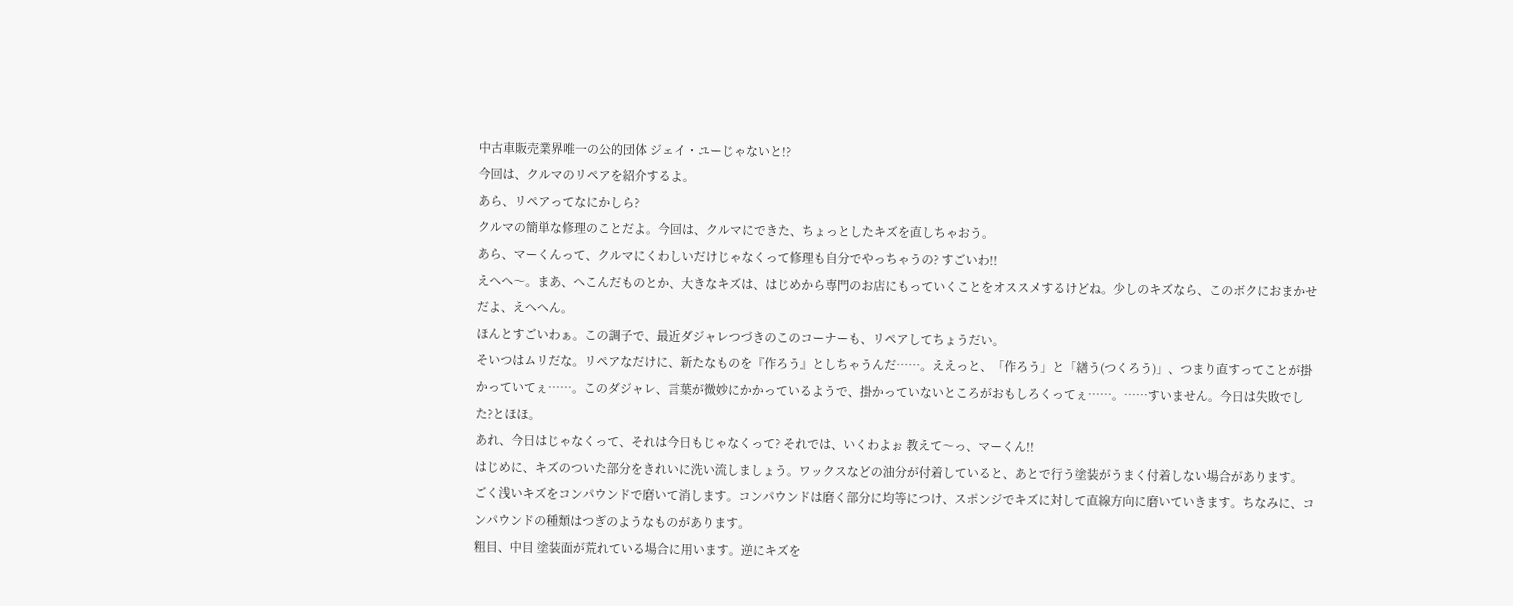中古車販売業界唯一の公的団体 ジェイ・ユーじゃないと!?
今回は、クルマのリペアを紹介するよ。
あら、リペアってなにかしら?
クルマの簡単な修理のことだよ。今回は、クルマにできた、ちょっとしたキズを直しちゃおう。
あら、マーくんって、クルマにくわしいだけじゃなくって修理も自分でやっちゃうの? すごいわ!!
えへへ〜。まあ、へこんだものとか、大きなキズは、はじめから専門のお店にもっていくことをオススメするけどね。少しのキズなら、このボクにおまかせだよ、えへへん。
ほんとすごいわぁ。この調子で、最近ダジャレつづきのこのコーナーも、リペアしてちょうだい。
そいつはムリだな。リペアなだけに、新たなものを『作ろう』としちゃうんだ……。ええっと、「作ろう」と「繕う(つくろう)」、つまり直すってことが掛かっていてぇ……。このダジャレ、言葉が微妙にかかっているようで、掛かっていないところがおもしろくってぇ……。……すいません。今日は失敗でした?とほほ。
あれ、今日はじゃなくって、それは今日もじゃなくって? それでは、いくわよぉ 教えて〜っ、マーくん!!
はじめに、キズのついた部分をきれいに洗い流しましょう。ワックスなどの油分が付着していると、あとで行う塗装がうまく付着しない場合があります。
ごく浅いキズをコンパウンドで磨いて消します。コンパウンドは磨く部分に均等につけ、スポンジでキズに対して直線方向に磨いていきます。ちなみに、コンパウンドの種類はつぎのようなものがあります。
粗目、中目 塗装面が荒れている場合に用います。逆にキズを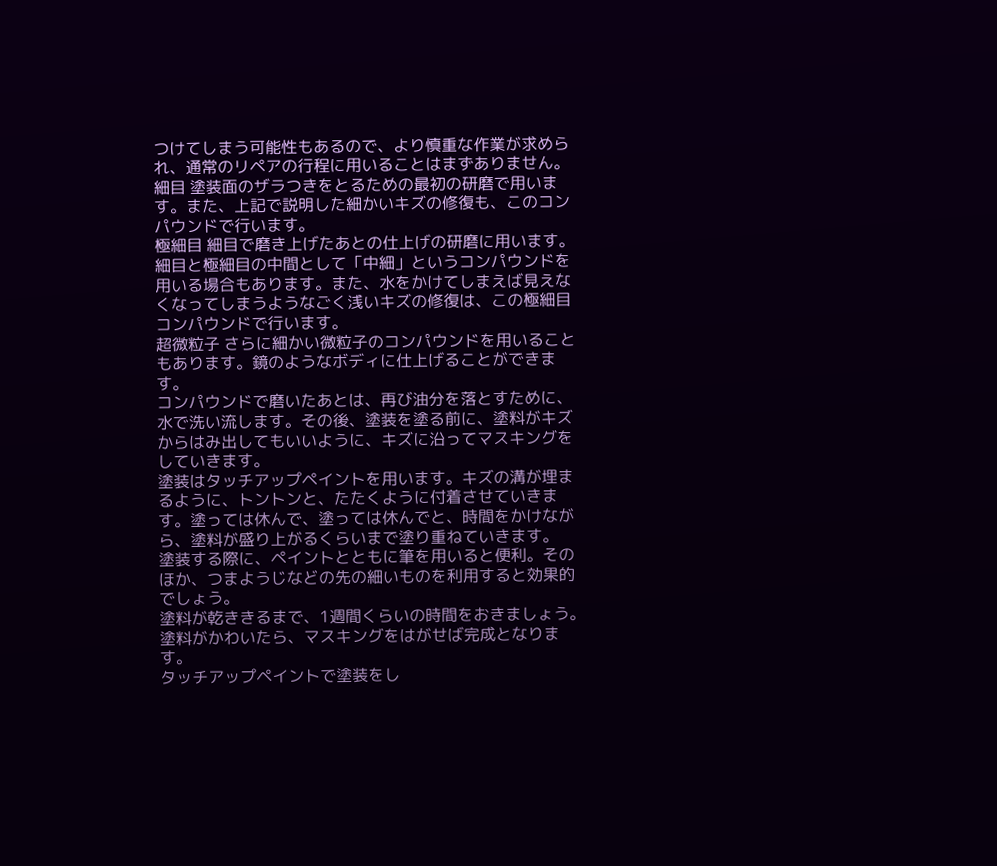つけてしまう可能性もあるので、より慎重な作業が求められ、通常のリペアの行程に用いることはまずありません。
細目 塗装面のザラつきをとるための最初の研磨で用います。また、上記で説明した細かいキズの修復も、このコンパウンドで行います。
極細目 細目で磨き上げたあとの仕上げの研磨に用います。細目と極細目の中間として「中細」というコンパウンドを用いる場合もあります。また、水をかけてしまえば見えなくなってしまうようなごく浅いキズの修復は、この極細目コンパウンドで行います。
超微粒子 さらに細かい微粒子のコンパウンドを用いることもあります。鏡のようなボディに仕上げることができます。
コンパウンドで磨いたあとは、再び油分を落とすために、水で洗い流します。その後、塗装を塗る前に、塗料がキズからはみ出してもいいように、キズに沿ってマスキングをしていきます。
塗装はタッチアップペイントを用います。キズの溝が埋まるように、トントンと、たたくように付着させていきます。塗っては休んで、塗っては休んでと、時間をかけながら、塗料が盛り上がるくらいまで塗り重ねていきます。
塗装する際に、ペイントとともに筆を用いると便利。そのほか、つまようじなどの先の細いものを利用すると効果的でしょう。
塗料が乾ききるまで、1週間くらいの時間をおきましょう。塗料がかわいたら、マスキングをはがせば完成となります。
タッチアップペイントで塗装をし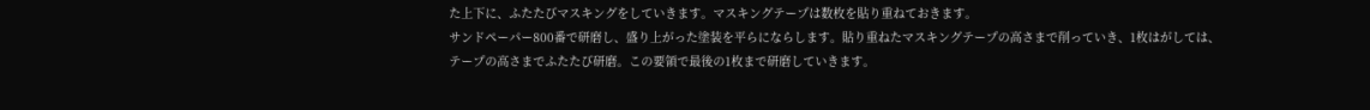た上下に、ふたたびマスキングをしていきます。マスキングテープは数枚を貼り重ねておきます。
サンドペーパー800番で研磨し、盛り上がった塗装を平らにならします。貼り重ねたマスキングテープの高さまで削っていき、1枚はがしては、テープの高さまでふたたび研磨。この要領で最後の1枚まで研磨していきます。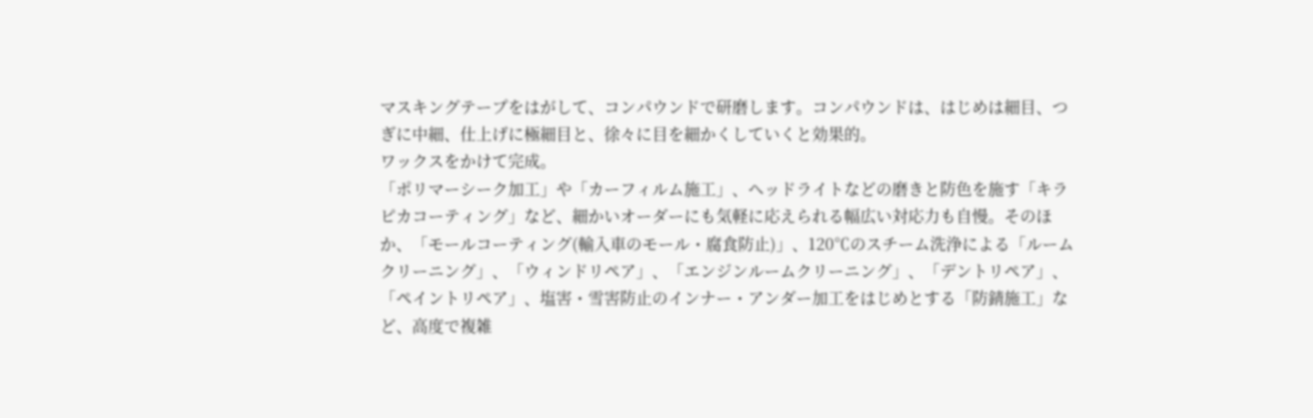マスキングテープをはがして、コンパウンドで研磨します。コンパウンドは、はじめは細目、つぎに中細、仕上げに極細目と、徐々に目を細かくしていくと効果的。
ワックスをかけて完成。
「ポリマーシーク加工」や「カーフィルム施工」、ヘッドライトなどの磨きと防色を施す「キラピカコーティング」など、細かいオーダーにも気軽に応えられる幅広い対応力も自慢。そのほか、「モールコーティング(輸入車のモール・腐食防止)」、120℃のスチーム洗浄による「ルームクリーニング」、「ウィンドリペア」、「エンジンルームクリーニング」、「デントリペア」、「ペイントリペア」、塩害・雪害防止のインナー・アンダー加工をはじめとする「防錆施工」など、高度で複雑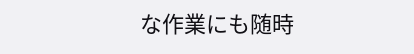な作業にも随時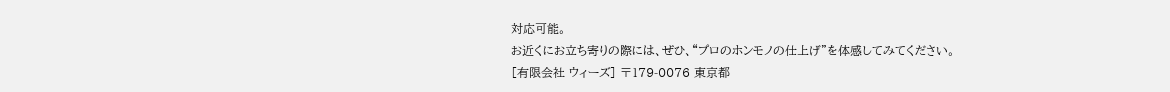対応可能。
お近くにお立ち寄りの際には、ぜひ、“プロのホンモノの仕上げ”を体感してみてください。
[有限会社 ウィーズ] 〒179-0076 東京都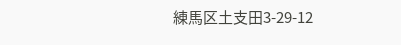練馬区土支田3-29-12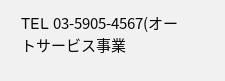TEL 03-5905-4567(オートサービス事業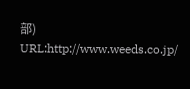部) URL:http://www.weeds.co.jp/